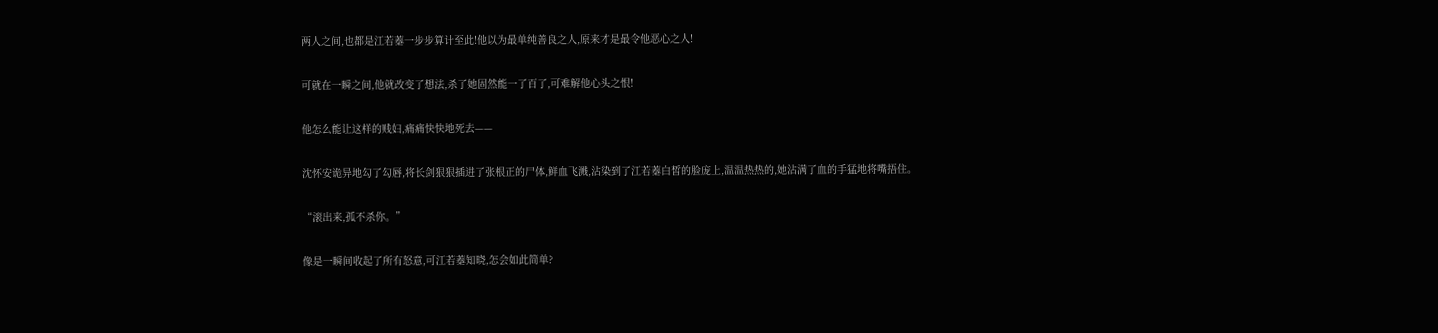两人之间,也都是江若蓁一步步算计至此!他以为最单纯善良之人,原来才是最令他恶心之人!

可就在一瞬之间,他就改变了想法,杀了她固然能一了百了,可难解他心头之恨!

他怎么能让这样的贱妇,痛痛快快地死去——

沈怀安诡异地勾了勾唇,将长剑狠狠插进了张根正的尸体,鲜血飞溅,沾染到了江若蓁白皙的脸庞上,温温热热的,她沾满了血的手猛地将嘴捂住。

“滚出来,孤不杀你。”

像是一瞬间收起了所有怒意,可江若蓁知晓,怎会如此简单?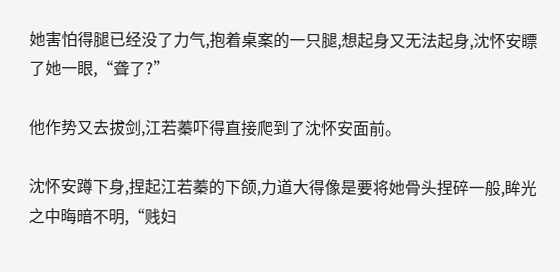她害怕得腿已经没了力气,抱着桌案的一只腿,想起身又无法起身,沈怀安瞟了她一眼,“聋了?”

他作势又去拔剑,江若蓁吓得直接爬到了沈怀安面前。

沈怀安蹲下身,捏起江若蓁的下颌,力道大得像是要将她骨头捏碎一般,眸光之中晦暗不明,“贱妇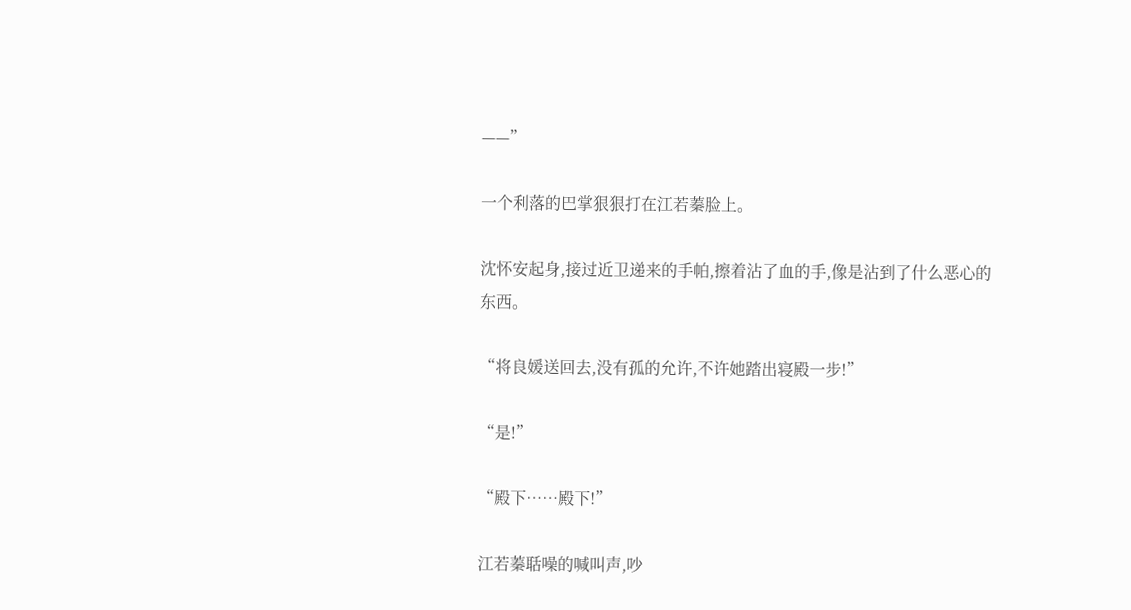——”

一个利落的巴掌狠狠打在江若蓁脸上。

沈怀安起身,接过近卫递来的手帕,擦着沾了血的手,像是沾到了什么恶心的东西。

“将良媛送回去,没有孤的允许,不许她踏出寝殿一步!”

“是!”

“殿下……殿下!”

江若蓁聒噪的喊叫声,吵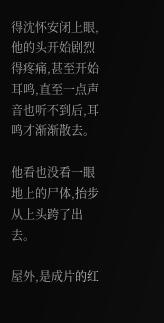得沈怀安闭上眼,他的头开始剧烈得疼痛,甚至开始耳鸣,直至一点声音也听不到后,耳鸣才渐渐散去。

他看也没看一眼地上的尸体,抬步从上头跨了出去。

屋外,是成片的红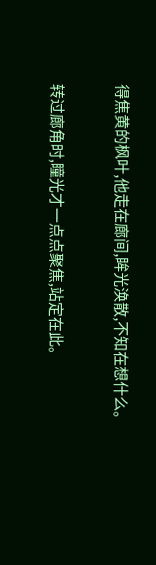得焦黄的枫叶,他走在廊间,眸光涣散,不知在想什么。

转过廊角时,瞳光才一点点聚焦,站定在此。